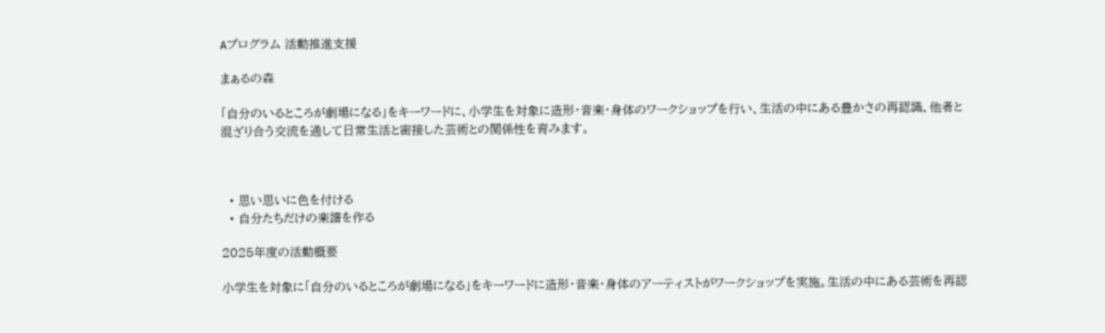Aプログラム 活動推進支援

まぁるの森

「自分のいるところが劇場になる」をキーワードに、小学生を対象に造形・音楽・身体のワークショップを行い、生活の中にある豊かさの再認識、他者と混ざり合う交流を通して日常生活と密接した芸術との関係性を育みます。



  • 思い思いに色を付ける
  • 自分たちだけの楽譜を作る

2025年度の活動概要

小学生を対象に「自分のいるところが劇場になる」をキーワードに造形・音楽・身体のアーティストがワークショップを実施。生活の中にある芸術を再認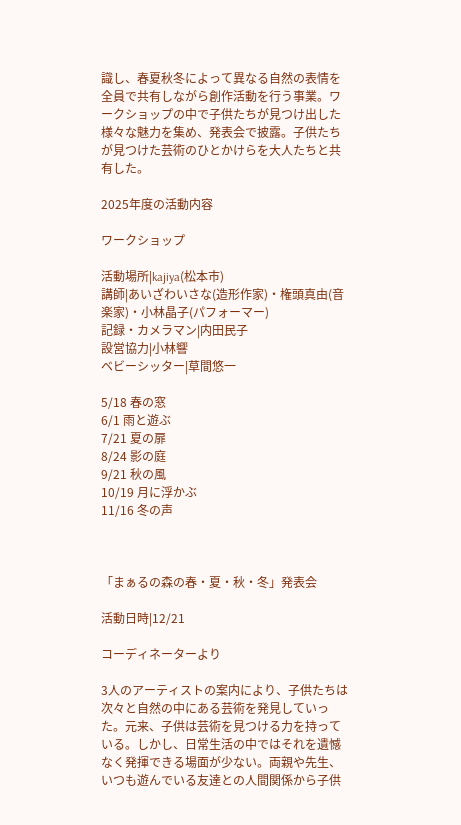識し、春夏秋冬によって異なる自然の表情を全員で共有しながら創作活動を行う事業。ワークショップの中で子供たちが見つけ出した様々な魅力を集め、発表会で披露。子供たちが見つけた芸術のひとかけらを大人たちと共有した。

2025年度の活動内容

ワークショップ

活動場所|kajiya(松本市)
講師|あいざわいさな(造形作家)・権頭真由(音楽家)・小林晶子(パフォーマー)
記録・カメラマン|内田民子
設営協力|小林響
ベビーシッター|草間悠一

5/18 春の窓
6/1 雨と遊ぶ
7/21 夏の扉
8/24 影の庭
9/21 秋の風
10/19 月に浮かぶ
11/16 冬の声



「まぁるの森の春・夏・秋・冬」発表会

活動日時|12/21

コーディネーターより

3人のアーティストの案内により、子供たちは次々と自然の中にある芸術を発見していった。元来、子供は芸術を見つける力を持っている。しかし、日常生活の中ではそれを遺憾なく発揮できる場面が少ない。両親や先生、いつも遊んでいる友達との人間関係から子供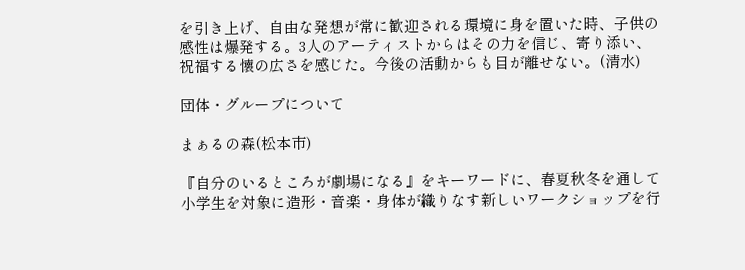を引き上げ、自由な発想が常に歓迎される環境に身を置いた時、子供の感性は爆発する。3人のアーティストからはその力を信じ、寄り添い、祝福する懐の広さを感じた。今後の活動からも目が離せない。(清水)

団体・グループについて

まぁるの森(松本市)

『自分のいるところが劇場になる』をキーワードに、春夏秋冬を通して小学生を対象に造形・音楽・身体が織りなす新しいワークショップを行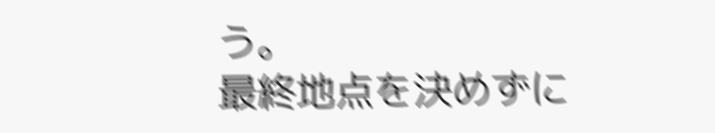う。
最終地点を決めずに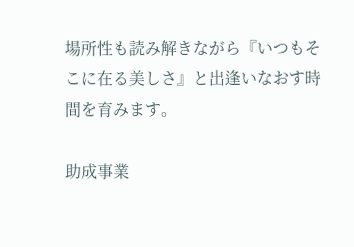場所性も読み解きながら『いつもそこに在る美しさ』と出逢いなおす時間を育みます。

助成事業